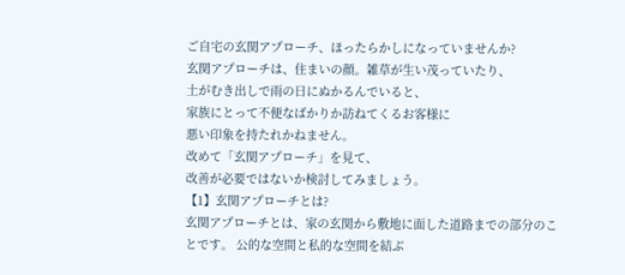ご自宅の玄関アプローチ、ほったらかしになっていませんか?
玄関アプローチは、住まいの顔。雑草が生い茂っていたり、
土がむき出しで雨の日にぬかるんでいると、
家族にとって不便なばかりか訪ねてくるお客様に
悪い印象を持たれかねません。
改めて「玄関アプローチ」を見て、
改善が必要ではないか検討してみましょう。
【1】玄関アプローチとは?
玄関アプローチとは、家の玄関から敷地に面した道路までの部分のことです。 公的な空間と私的な空間を結ぶ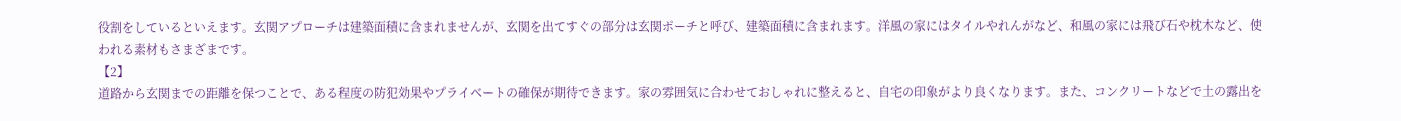役割をしているといえます。玄関アプローチは建築面積に含まれませんが、玄関を出てすぐの部分は玄関ポーチと呼び、建築面積に含まれます。洋風の家にはタイルやれんがなど、和風の家には飛び石や枕木など、使われる素材もさまざまです。
【2】
道路から玄関までの距離を保つことで、ある程度の防犯効果やプライベートの確保が期待できます。家の雰囲気に合わせておしゃれに整えると、自宅の印象がより良くなります。また、コンクリートなどで土の露出を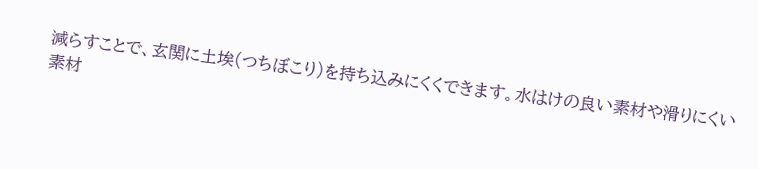減らすことで、玄関に土埃(つちぼこり)を持ち込みにくくできます。水はけの良い素材や滑りにくい素材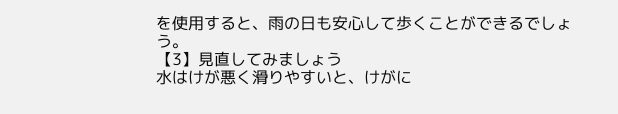を使用すると、雨の日も安心して歩くことができるでしょう。
【3】見直してみましょう
水はけが悪く滑りやすいと、けがに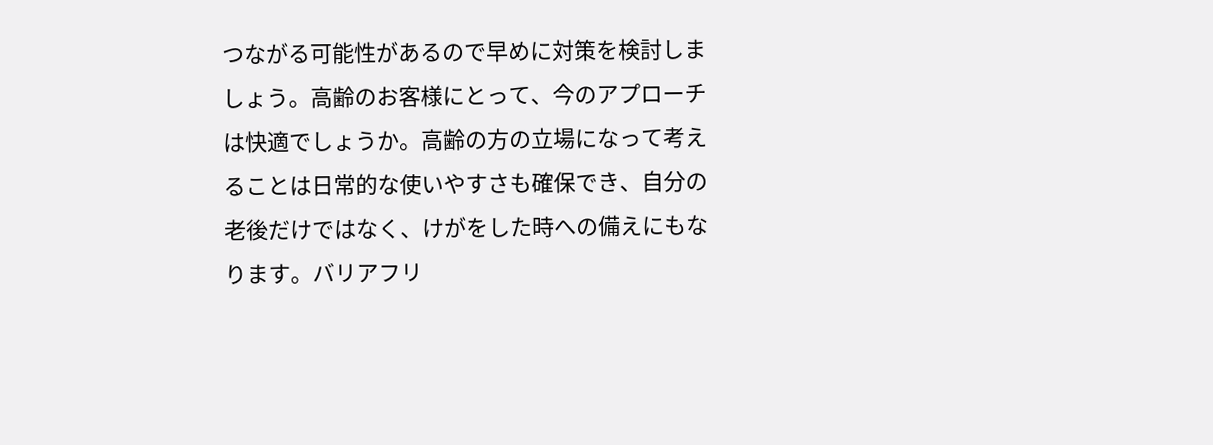つながる可能性があるので早めに対策を検討しましょう。高齢のお客様にとって、今のアプローチは快適でしょうか。高齢の方の立場になって考えることは日常的な使いやすさも確保でき、自分の老後だけではなく、けがをした時への備えにもなります。バリアフリ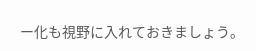ー化も視野に入れておきましょう。